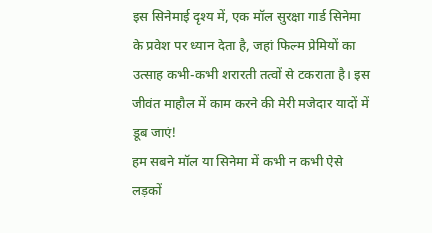इस सिनेमाई दृश्य में, एक मॉल सुरक्षा गार्ड सिनेमा के प्रवेश पर ध्यान देता है, जहां फिल्म प्रेमियों का उत्साह कभी-कभी शरारती तत्वों से टकराता है। इस जीवंत माहौल में काम करने की मेरी मजेदार यादों में डूब जाएं!
हम सबने मॉल या सिनेमा में कभी न कभी ऐसे लड़कों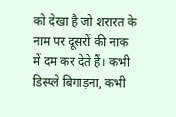को देखा है जो शरारत के नाम पर दूसरों की नाक में दम कर देते हैं। कभी डिस्प्ले बिगाड़ना, कभी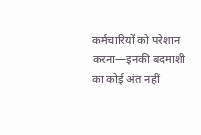कर्मचारियों को परेशान करना—इनकी बदमाशी का कोई अंत नहीं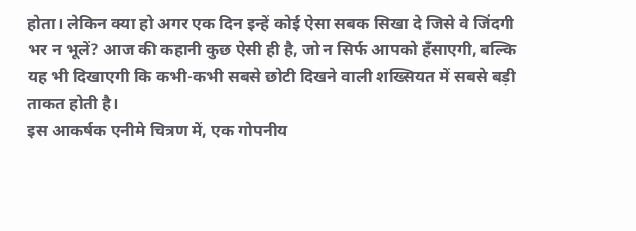होता। लेकिन क्या हो अगर एक दिन इन्हें कोई ऐसा सबक सिखा दे जिसे वे जिंदगी भर न भूलें? आज की कहानी कुछ ऐसी ही है, जो न सिर्फ आपको हँसाएगी, बल्कि यह भी दिखाएगी कि कभी-कभी सबसे छोटी दिखने वाली शख्सियत में सबसे बड़ी ताकत होती है।
इस आकर्षक एनीमे चित्रण में, एक गोपनीय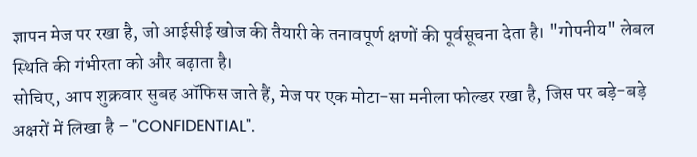ज्ञापन मेज पर रखा है, जो आईसीई खोज की तैयारी के तनावपूर्ण क्षणों की पूर्वसूचना देता है। "गोपनीय" लेबल स्थिति की गंभीरता को और बढ़ाता है।
सोचिए, आप शुक्रवार सुबह ऑफिस जाते हैं, मेज पर एक मोटा-सा मनीला फोल्डर रखा है, जिस पर बड़े-बड़े अक्षरों में लिखा है – "CONFIDENTIAL".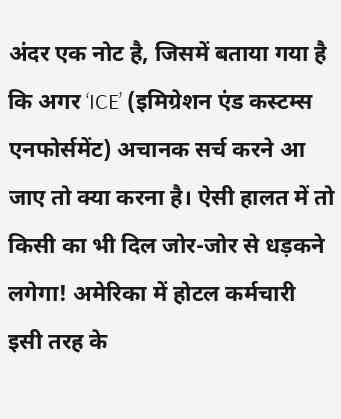अंदर एक नोट है, जिसमें बताया गया है कि अगर ‘ICE’ (इमिग्रेशन एंड कस्टम्स एनफोर्समेंट) अचानक सर्च करने आ जाए तो क्या करना है। ऐसी हालत में तो किसी का भी दिल जोर-जोर से धड़कने लगेगा! अमेरिका में होटल कर्मचारी इसी तरह के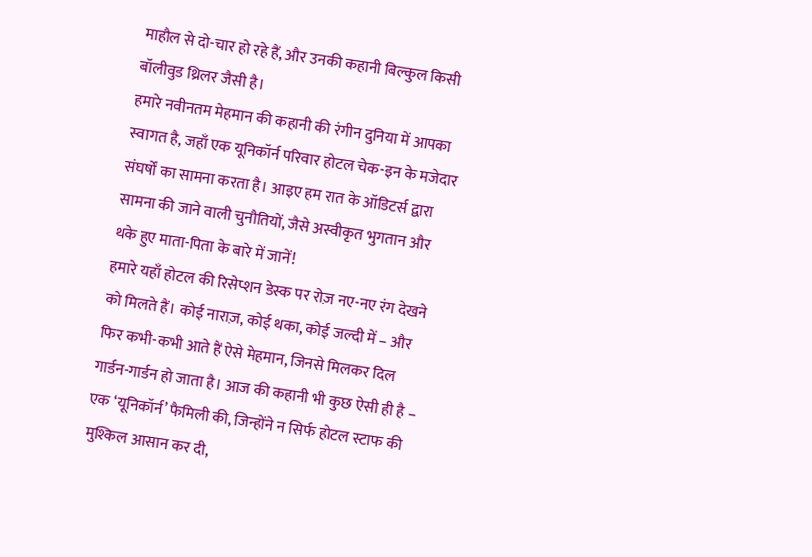माहौल से दो-चार हो रहे हैं, और उनकी कहानी बिल्कुल किसी बॉलीवुड थ्रिलर जैसी है।
हमारे नवीनतम मेहमान की कहानी की रंगीन दुनिया में आपका स्वागत है, जहाँ एक यूनिकॉर्न परिवार होटल चेक-इन के मजेदार संघर्षों का सामना करता है। आइए हम रात के ऑडिटर्स द्वारा सामना की जाने वाली चुनौतियों, जैसे अस्वीकृत भुगतान और थके हुए माता-पिता के बारे में जानें!
हमारे यहाँ होटल की रिसेप्शन डेस्क पर रोज़ नए-नए रंग देखने को मिलते हैं। कोई नाराज़, कोई थका, कोई जल्दी में – और फिर कभी-कभी आते हैं ऐसे मेहमान, जिनसे मिलकर दिल गार्डन-गार्डन हो जाता है। आज की कहानी भी कुछ ऐसी ही है – एक ‘यूनिकॉर्न’ फैमिली की, जिन्होंने न सिर्फ होटल स्टाफ की मुश्किल आसान कर दी,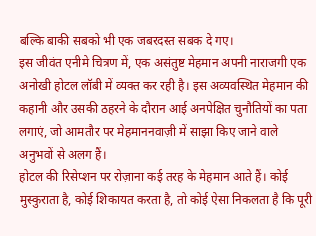बल्कि बाकी सबको भी एक जबरदस्त सबक दे गए।
इस जीवंत एनीमे चित्रण में, एक असंतुष्ट मेहमान अपनी नाराजगी एक अनोखी होटल लॉबी में व्यक्त कर रही है। इस अव्यवस्थित मेहमान की कहानी और उसकी ठहरने के दौरान आई अनपेक्षित चुनौतियों का पता लगाएं, जो आमतौर पर मेहमाननवाज़ी में साझा किए जाने वाले अनुभवों से अलग हैं।
होटल की रिसेप्शन पर रोज़ाना कई तरह के मेहमान आते हैं। कोई मुस्कुराता है, कोई शिकायत करता है, तो कोई ऐसा निकलता है कि पूरी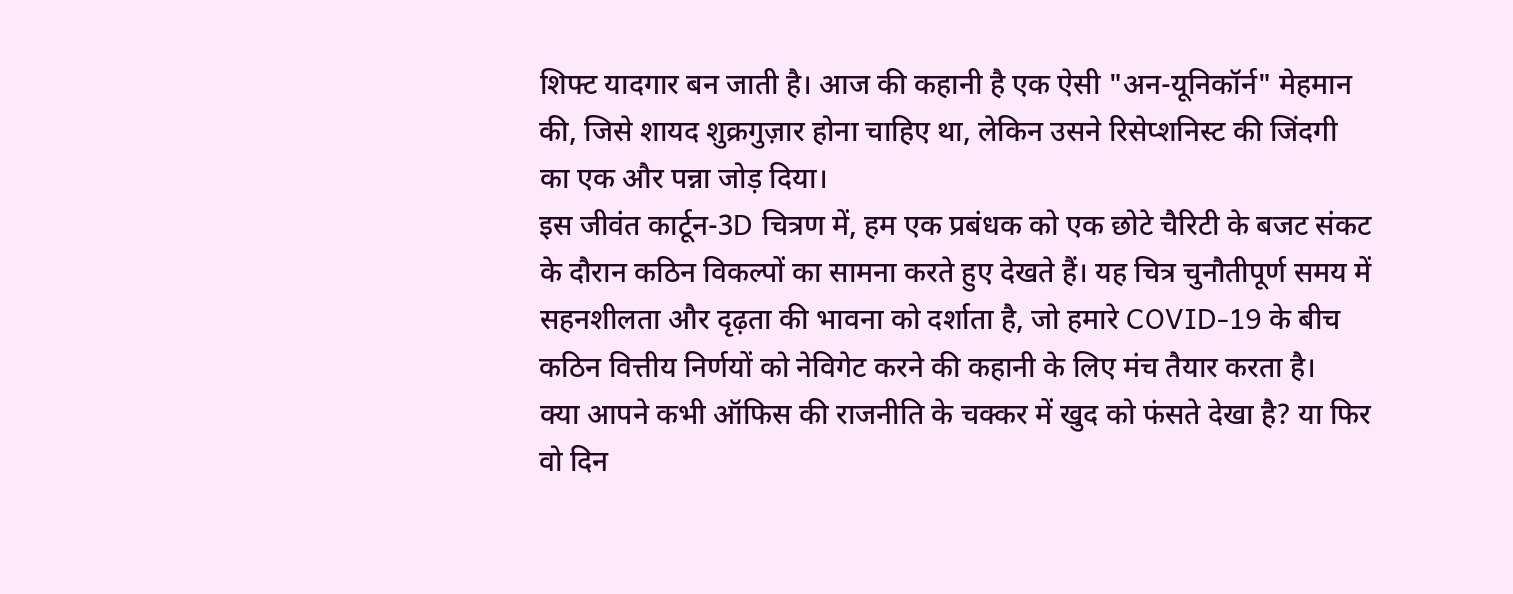शिफ्ट यादगार बन जाती है। आज की कहानी है एक ऐसी "अन-यूनिकॉर्न" मेहमान की, जिसे शायद शुक्रगुज़ार होना चाहिए था, लेकिन उसने रिसेप्शनिस्ट की जिंदगी का एक और पन्ना जोड़ दिया।
इस जीवंत कार्टून-3D चित्रण में, हम एक प्रबंधक को एक छोटे चैरिटी के बजट संकट के दौरान कठिन विकल्पों का सामना करते हुए देखते हैं। यह चित्र चुनौतीपूर्ण समय में सहनशीलता और दृढ़ता की भावना को दर्शाता है, जो हमारे COVID-19 के बीच कठिन वित्तीय निर्णयों को नेविगेट करने की कहानी के लिए मंच तैयार करता है।
क्या आपने कभी ऑफिस की राजनीति के चक्कर में खुद को फंसते देखा है? या फिर वो दिन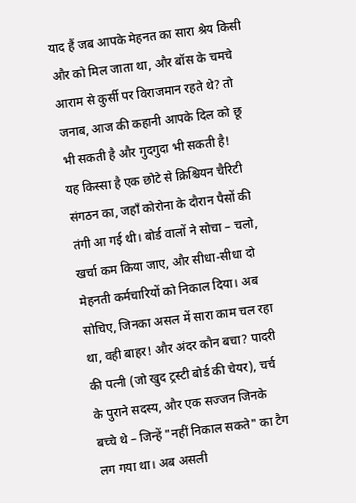याद हैं जब आपके मेहनत का सारा श्रेय किसी और को मिल जाता था, और बॉस के चमचे आराम से कुर्सी पर विराजमान रहते थे? तो जनाब, आज की कहानी आपके दिल को छू भी सकती है और गुदगुदा भी सकती है!
यह किस्सा है एक छोटे से क्रिश्चियन चैरिटी संगठन का, जहाँ कोरोना के दौरान पैसों की तंगी आ गई थी। बोर्ड वालों ने सोचा – चलो, खर्चा कम किया जाए, और सीधा-सीधा दो मेहनती कर्मचारियों को निकाल दिया। अब सोचिए, जिनका असल में सारा काम चल रहा था, वही बाहर! और अंदर कौन बचा? पादरी की पत्नी (जो खुद ट्रस्टी बोर्ड की चेयर), चर्च के पुराने सदस्य, और एक सज्जन जिनके बच्चे थे – जिन्हें "नहीं निकाल सकते" का टैग लग गया था। अब असली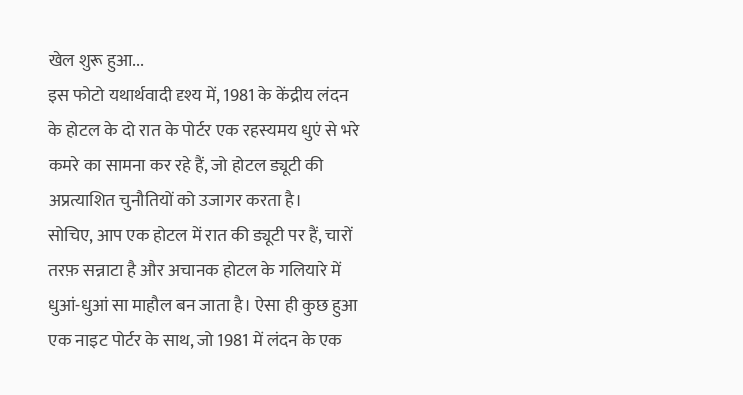खेल शुरू हुआ...
इस फोटो यथार्थवादी दृश्य में, 1981 के केंद्रीय लंदन के होटल के दो रात के पोर्टर एक रहस्यमय धुएं से भरे कमरे का सामना कर रहे हैं, जो होटल ड्यूटी की अप्रत्याशित चुनौतियों को उजागर करता है।
सोचिए, आप एक होटल में रात की ड्यूटी पर हैं, चारों तरफ़ सन्नाटा है और अचानक होटल के गलियारे में धुआं-धुआं सा माहौल बन जाता है। ऐसा ही कुछ हुआ एक नाइट पोर्टर के साथ, जो 1981 में लंदन के एक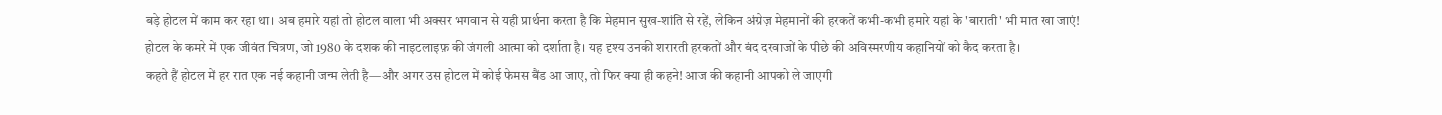बड़े होटल में काम कर रहा था। अब हमारे यहां तो होटल वाला भी अक्सर भगवान से यही प्रार्थना करता है कि मेहमान सुख-शांति से रहें, लेकिन अंग्रेज़ मेहमानों की हरकतें कभी-कभी हमारे यहां के 'बाराती' भी मात खा जाएं!
होटल के कमरे में एक जीवंत चित्रण, जो 1980 के दशक की नाइटलाइफ़ की जंगली आत्मा को दर्शाता है। यह दृश्य उनकी शरारती हरकतों और बंद दरवाजों के पीछे की अविस्मरणीय कहानियों को कैद करता है।
कहते हैं होटल में हर रात एक नई कहानी जन्म लेती है—और अगर उस होटल में कोई फेमस बैंड आ जाए, तो फिर क्या ही कहने! आज की कहानी आपको ले जाएगी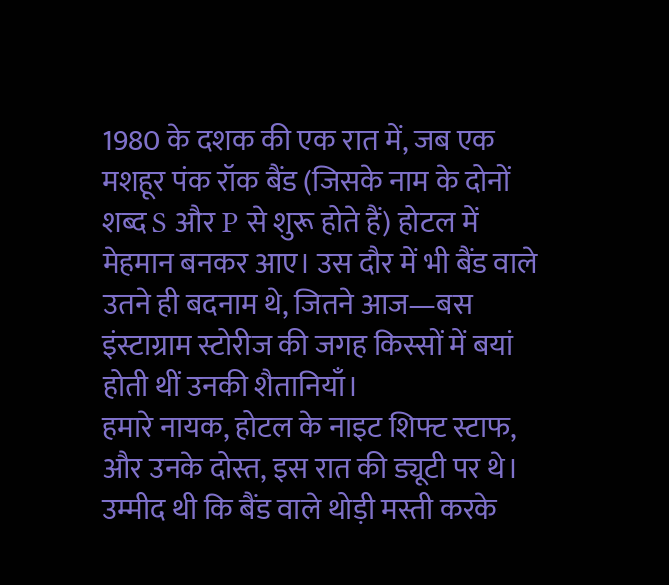1980 के दशक की एक रात में, जब एक मशहूर पंक रॉक बैंड (जिसके नाम के दोनों शब्द S और P से शुरू होते हैं) होटल में मेहमान बनकर आए। उस दौर में भी बैंड वाले उतने ही बदनाम थे, जितने आज—बस इंस्टाग्राम स्टोरीज की जगह किस्सों में बयां होती थीं उनकी शैतानियाँ।
हमारे नायक, होटल के नाइट शिफ्ट स्टाफ, और उनके दोस्त, इस रात की ड्यूटी पर थे। उम्मीद थी कि बैंड वाले थोड़ी मस्ती करके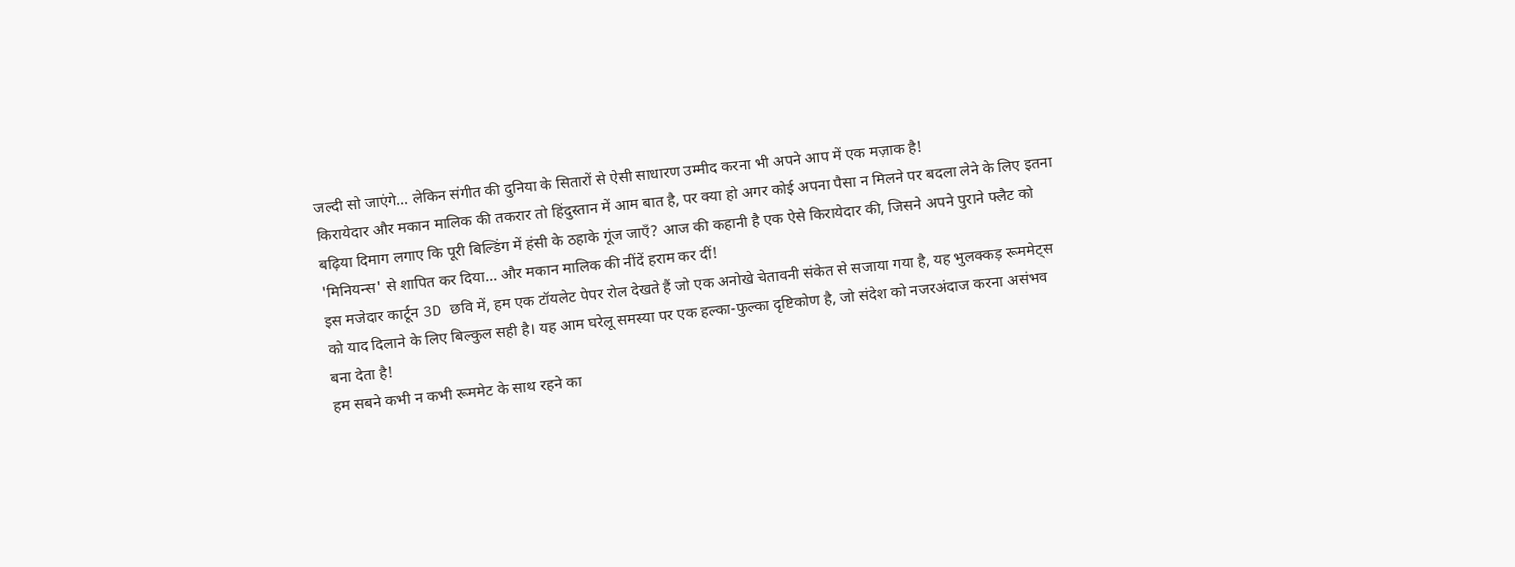जल्दी सो जाएंगे... लेकिन संगीत की दुनिया के सितारों से ऐसी साधारण उम्मीद करना भी अपने आप में एक मज़ाक है!
किरायेदार और मकान मालिक की तकरार तो हिंदुस्तान में आम बात है, पर क्या हो अगर कोई अपना पैसा न मिलने पर बदला लेने के लिए इतना बढ़िया दिमाग लगाए कि पूरी बिल्डिंग में हंसी के ठहाके गूंज जाएँ? आज की कहानी है एक ऐसे किरायेदार की, जिसने अपने पुराने फ्लैट को 'मिनियन्स' से शापित कर दिया… और मकान मालिक की नींदें हराम कर दीं!
इस मजेदार कार्टून 3D छवि में, हम एक टॉयलेट पेपर रोल देखते हैं जो एक अनोखे चेतावनी संकेत से सजाया गया है, यह भुलक्कड़ रूममेट्स को याद दिलाने के लिए बिल्कुल सही है। यह आम घरेलू समस्या पर एक हल्का-फुल्का दृष्टिकोण है, जो संदेश को नजरअंदाज करना असंभव बना देता है!
हम सबने कभी न कभी रूममेट के साथ रहने का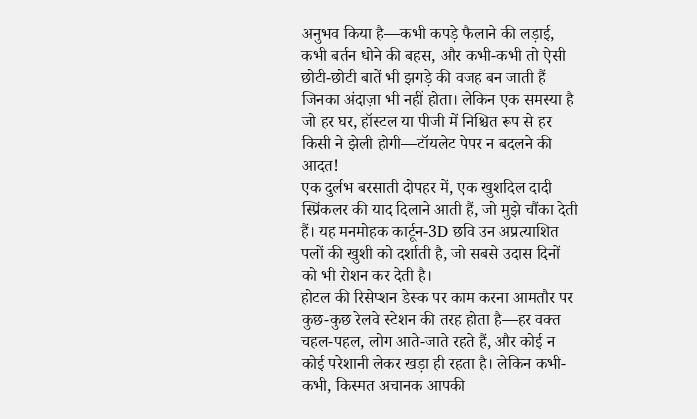अनुभव किया है—कभी कपड़े फैलाने की लड़ाई, कभी बर्तन धोने की बहस, और कभी-कभी तो ऐसी छोटी-छोटी बातें भी झगड़े की वजह बन जाती हैं जिनका अंदाज़ा भी नहीं होता। लेकिन एक समस्या है जो हर घर, हॉस्टल या पीजी में निश्चित रूप से हर किसी ने झेली होगी—टॉयलेट पेपर न बदलने की आदत!
एक दुर्लभ बरसाती दोपहर में, एक खुशदिल दादी स्प्रिंकलर की याद दिलाने आती हैं, जो मुझे चौंका देती हैं। यह मनमोहक कार्टून-3D छवि उन अप्रत्याशित पलों की खुशी को दर्शाती है, जो सबसे उदास दिनों को भी रोशन कर देती है।
होटल की रिसेप्शन डेस्क पर काम करना आमतौर पर कुछ-कुछ रेलवे स्टेशन की तरह होता है—हर वक्त चहल-पहल, लोग आते-जाते रहते हैं, और कोई न कोई परेशानी लेकर खड़ा ही रहता है। लेकिन कभी-कभी, किस्मत अचानक आपकी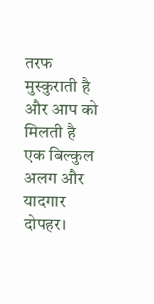तरफ मुस्कुराती है और आप को मिलती है एक बिल्कुल अलग और यादगार दोपहर।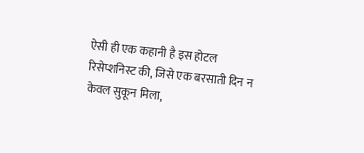ऐसी ही एक कहानी है इस होटल रिसेप्शनिस्ट की, जिसे एक बरसाती दिन न केवल सुकून मिला,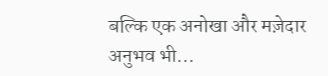बल्कि एक अनोखा और मज़ेदार अनुभव भी...